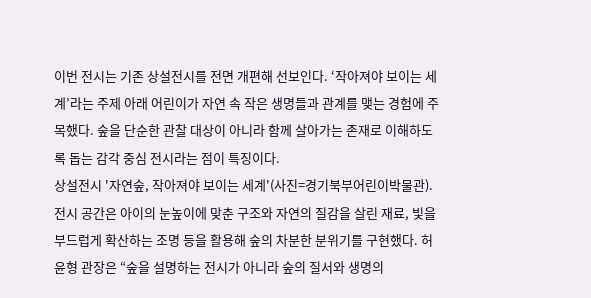이번 전시는 기존 상설전시를 전면 개편해 선보인다. ‘작아져야 보이는 세계’라는 주제 아래 어린이가 자연 속 작은 생명들과 관계를 맺는 경험에 주목했다. 숲을 단순한 관찰 대상이 아니라 함께 살아가는 존재로 이해하도록 돕는 감각 중심 전시라는 점이 특징이다.
상설전시 '자연숲, 작아져야 보이는 세계'(사진=경기북부어린이박물관).
전시 공간은 아이의 눈높이에 맞춘 구조와 자연의 질감을 살린 재료, 빛을 부드럽게 확산하는 조명 등을 활용해 숲의 차분한 분위기를 구현했다. 허윤형 관장은 “숲을 설명하는 전시가 아니라 숲의 질서와 생명의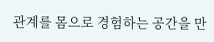관계를 몸으로 경험하는 공간을 만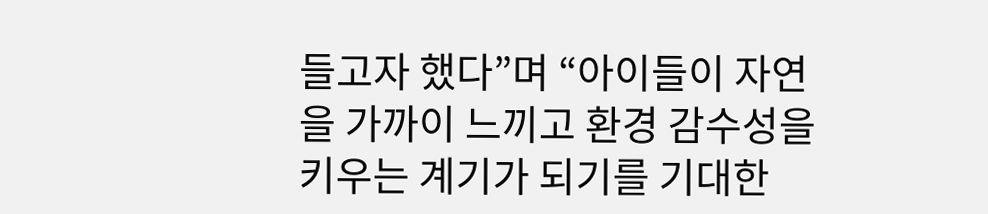들고자 했다”며 “아이들이 자연을 가까이 느끼고 환경 감수성을 키우는 계기가 되기를 기대한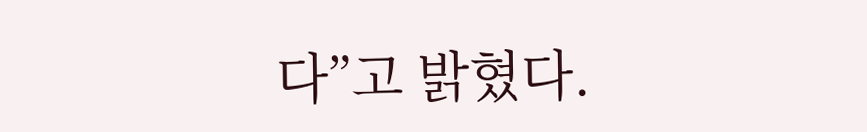다”고 밝혔다.